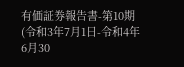有価証券報告書-第10期(令和3年7月1日-令和4年6月30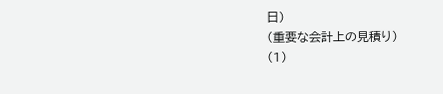日)
(重要な会計上の見積り)
(1)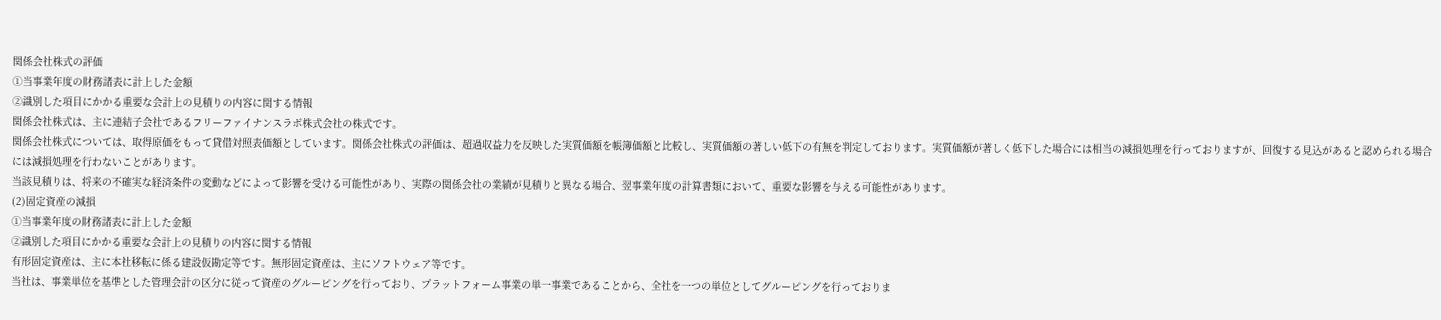関係会社株式の評価
①当事業年度の財務諸表に計上した金額
②識別した項目にかかる重要な会計上の見積りの内容に関する情報
関係会社株式は、主に連結子会社であるフリーファイナンスラボ株式会社の株式です。
関係会社株式については、取得原価をもって貸借対照表価額としています。関係会社株式の評価は、超過収益力を反映した実質価額を帳簿価額と比較し、実質価額の著しい低下の有無を判定しております。実質価額が著しく低下した場合には相当の減損処理を行っておりますが、回復する見込があると認められる場合には減損処理を行わないことがあります。
当該見積りは、将来の不確実な経済条件の変動などによって影響を受ける可能性があり、実際の関係会社の業績が見積りと異なる場合、翌事業年度の計算書類において、重要な影響を与える可能性があります。
(2)固定資産の減損
①当事業年度の財務諸表に計上した金額
②識別した項目にかかる重要な会計上の見積りの内容に関する情報
有形固定資産は、主に本社移転に係る建設仮勘定等です。無形固定資産は、主にソフトウェア等です。
当社は、事業単位を基準とした管理会計の区分に従って資産のグルーピングを行っており、プラットフォーム事業の単一事業であることから、全社を一つの単位としてグルーピングを行っておりま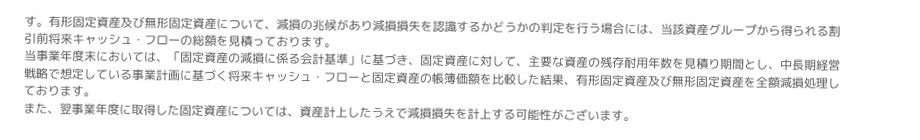す。有形固定資産及び無形固定資産について、減損の兆候があり減損損失を認識するかどうかの判定を行う場合には、当該資産グループから得られる割引前将来キャッシュ・フローの総額を見積っております。
当事業年度末においては、「固定資産の減損に係る会計基準」に基づき、固定資産に対して、主要な資産の残存耐用年数を見積り期間とし、中長期経営戦略で想定している事業計画に基づく将来キャッシュ・フローと固定資産の帳簿価額を比較した結果、有形固定資産及び無形固定資産を全額減損処理しております。
また、翌事業年度に取得した固定資産については、資産計上したうえで減損損失を計上する可能性がございます。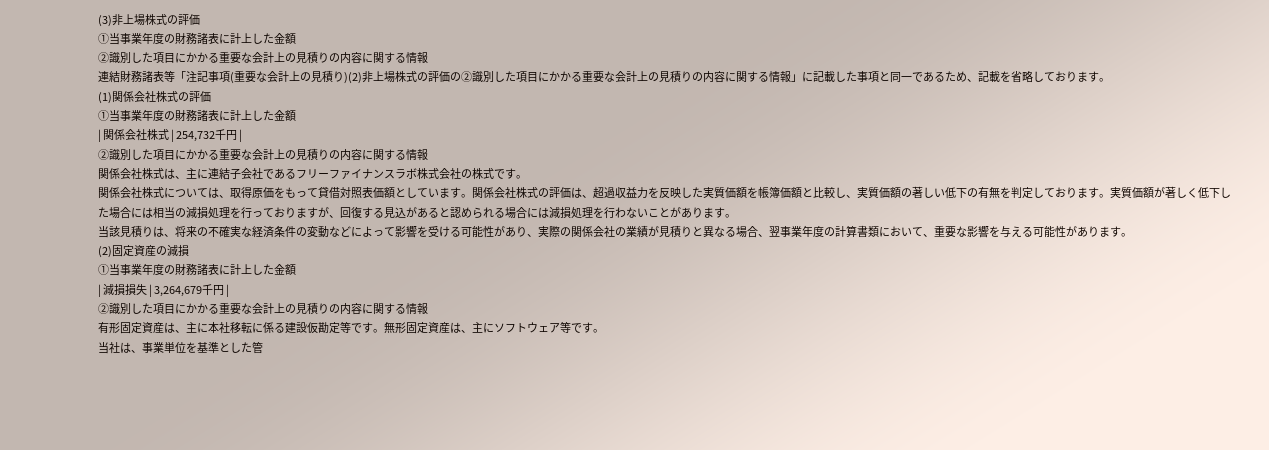(3)非上場株式の評価
①当事業年度の財務諸表に計上した金額
②識別した項目にかかる重要な会計上の見積りの内容に関する情報
連結財務諸表等「注記事項(重要な会計上の見積り)(2)非上場株式の評価の②識別した項目にかかる重要な会計上の見積りの内容に関する情報」に記載した事項と同一であるため、記載を省略しております。
(1)関係会社株式の評価
①当事業年度の財務諸表に計上した金額
| 関係会社株式 | 254,732千円 |
②識別した項目にかかる重要な会計上の見積りの内容に関する情報
関係会社株式は、主に連結子会社であるフリーファイナンスラボ株式会社の株式です。
関係会社株式については、取得原価をもって貸借対照表価額としています。関係会社株式の評価は、超過収益力を反映した実質価額を帳簿価額と比較し、実質価額の著しい低下の有無を判定しております。実質価額が著しく低下した場合には相当の減損処理を行っておりますが、回復する見込があると認められる場合には減損処理を行わないことがあります。
当該見積りは、将来の不確実な経済条件の変動などによって影響を受ける可能性があり、実際の関係会社の業績が見積りと異なる場合、翌事業年度の計算書類において、重要な影響を与える可能性があります。
(2)固定資産の減損
①当事業年度の財務諸表に計上した金額
| 減損損失 | 3,264,679千円 |
②識別した項目にかかる重要な会計上の見積りの内容に関する情報
有形固定資産は、主に本社移転に係る建設仮勘定等です。無形固定資産は、主にソフトウェア等です。
当社は、事業単位を基準とした管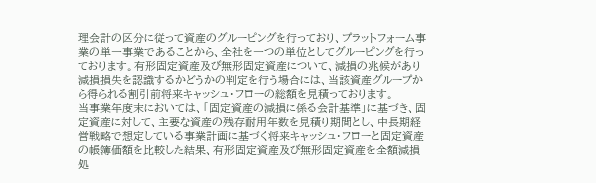理会計の区分に従って資産のグルーピングを行っており、プラットフォーム事業の単一事業であることから、全社を一つの単位としてグルーピングを行っております。有形固定資産及び無形固定資産について、減損の兆候があり減損損失を認識するかどうかの判定を行う場合には、当該資産グループから得られる割引前将来キャッシュ・フローの総額を見積っております。
当事業年度末においては、「固定資産の減損に係る会計基準」に基づき、固定資産に対して、主要な資産の残存耐用年数を見積り期間とし、中長期経営戦略で想定している事業計画に基づく将来キャッシュ・フローと固定資産の帳簿価額を比較した結果、有形固定資産及び無形固定資産を全額減損処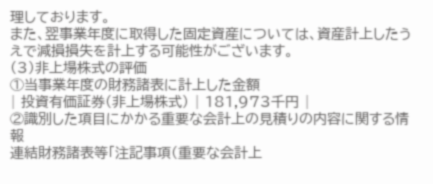理しております。
また、翌事業年度に取得した固定資産については、資産計上したうえで減損損失を計上する可能性がございます。
(3)非上場株式の評価
①当事業年度の財務諸表に計上した金額
| 投資有価証券(非上場株式) | 181,973千円 |
②識別した項目にかかる重要な会計上の見積りの内容に関する情報
連結財務諸表等「注記事項(重要な会計上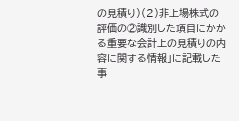の見積り)(2)非上場株式の評価の②識別した項目にかかる重要な会計上の見積りの内容に関する情報」に記載した事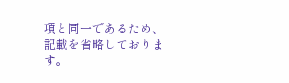項と同一であるため、記載を省略しております。